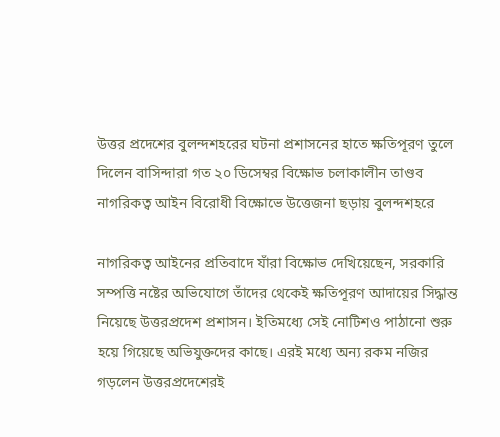উত্তর প্রদেশের বুলন্দশহরের ঘটনা প্রশাসনের হাতে ক্ষতিপূরণ তুলে দিলেন বাসিন্দারা গত ২০ ডিসেম্বর বিক্ষোভ চলাকালীন তাণ্ডব নাগরিকত্ব আইন বিরোধী বিক্ষোভে উত্তেজনা ছড়ায় বুলন্দশহরে

নাগরিকত্ব আইনের প্রতিবাদে যাঁরা বিক্ষোভ দেখিয়েছেন, সরকারি সম্পত্তি নষ্টের অভিযোগে তাঁদের থেকেই ক্ষতিপূরণ আদায়ের সিদ্ধান্ত নিয়েছে উত্তরপ্রদেশ প্রশাসন। ইতিমধ্যে সেই নোটিশও পাঠানো শুরু হয়ে গিয়েছে অভিযুক্তদের কাছে। এরই মধ্যে অন্য রকম নজির গড়লেন উত্তরপ্রদেশেরই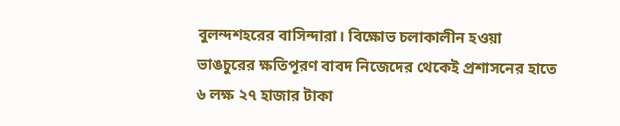বুলন্দশহরের বাসিন্দারা। বিক্ষোভ চলাকালীন হওয়া ভাঙচুরের ক্ষতিপূরণ বাবদ নিজেদের থেকেই প্রশাসনের হাতে ৬ লক্ষ ২৭ হাজার টাকা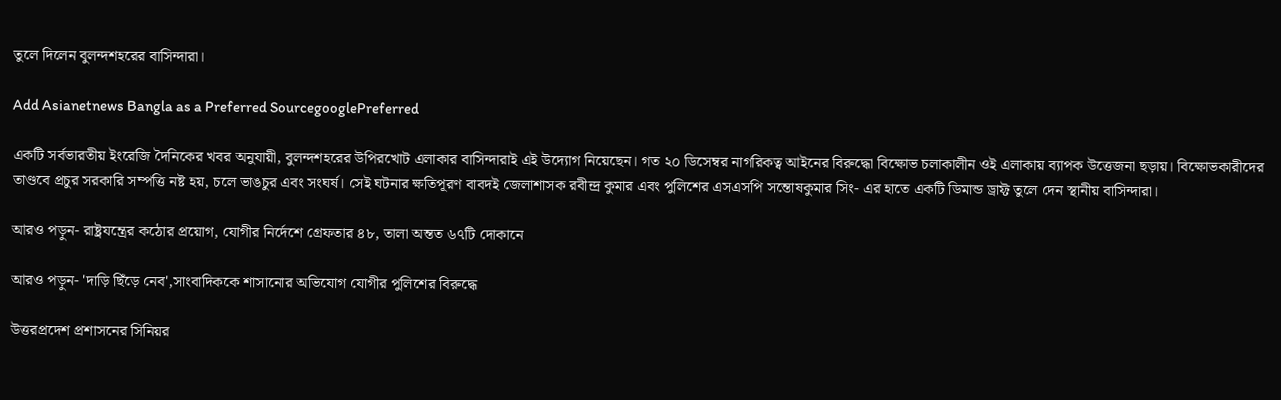তুলে দিলেন বুলন্দশহরের বাসিন্দারা।

Add Asianetnews Bangla as a Preferred SourcegooglePreferred

একটি সর্বভারতীয় ইংরেজি দৈনিকের খবর অনুযায়ী, বুলন্দশহরের উপিরখোট এলাকার বাসিন্দারাই এই উদ্যোগ নিয়েছেন। গত ২০ ডিসেম্বর নাগরিকত্ব আইনের বিরুদ্ধো বিক্ষোভ চলাকালীন ওই এলাকায় ব্যাপক উত্তেজনা ছড়ায়। বিক্ষোভকারীদের তাণ্ডবে প্রচুর সরকারি সম্পত্তি নষ্ট হয়, চলে ভাঙচুর এবং সংঘর্ষ। সেই ঘটনার ক্ষতিপূরণ বাবদই জেলাশাসক রবীন্দ্র কুমার এবং পুলিশের এসএসপি সন্তোষকুমার সিং- এর হাতে একটি ডিমান্ড ড্রাফ্ট তুলে দেন স্থানীয় বাসিন্দারা।

আরও পড়ুন- রাষ্ট্রযন্ত্রের কঠোর প্রয়োগ, যোগীর নির্দেশে গ্রেফতার ৪৮, তালা অন্তত ৬৭টি দোকানে

আরও পড়ুন- 'দাড়ি ছিঁড়ে নেব',সাংবাদিককে শাসানোর অভিযোগ যোগীর পুলিশের বিরুদ্ধে

উত্তরপ্রদেশ প্রশাসনের সিনিয়র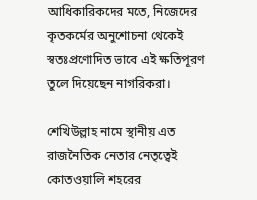আধিকারিকদের মতে, নিজেদের কৃতকর্মের অনুশোচনা থেকেই স্বতঃপ্রণোদিত ভাবে এই ক্ষতিপূরণ তুলে দিয়েছেন নাগরিকরা।

শেখিউল্লাহ নামে স্থানীয় এত রাজনৈতিক নেতার নেতৃত্বেই কোতওয়ালি শহরের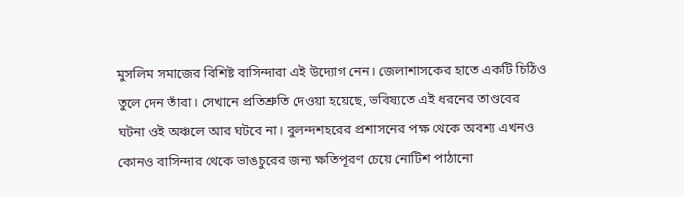মুসলিম সমাজের বিশিষ্ট বাসিন্দারা এই উদ্যোগ নেন। জেলাশাসকের হাতে একটি চিঠিও তুলে দেন তাঁরা। সেখানে প্রতিশ্রুতি দেওয়া হয়েছে, ভবিষ্যতে এই ধরনের তাণ্ডবের ঘটনা ওই অঞ্চলে আর ঘটবে না। বুলন্দশহরের প্রশাসনের পক্ষ থেকে অবশ্য এখনও কোনও বাসিন্দার থেকে ভাঙচুরের জন্য ক্ষতিপূরণ চেয়ে নোটিশ পাঠানো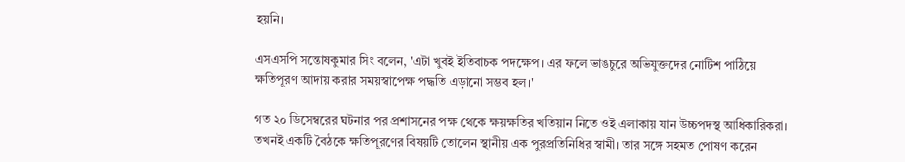হয়নি।

এসএসপি সন্তোষকুমার সিং বলেন, 'এটা খুবই ইতিবাচক পদক্ষেপ। এর ফলে ভাঙচুরে অভিযুক্তদের নোটিশ পাঠিয়ে ক্ষতিপূরণ আদায় করার সময়স্বাপেক্ষ পদ্ধতি এড়ানো সম্ভব হল।'

গত ২০ ডিসেম্বরের ঘটনার পর প্রশাসনের পক্ষ থেকে ক্ষয়ক্ষতির খতিয়ান নিতে ওই এলাকায় যান উচ্চপদস্থ আধিকারিকরা। তখনই একটি বৈঠকে ক্ষতিপূরণের বিষয়টি তোলেন স্থানীয় এক পুরপ্রতিনিধির স্বামী। তার সঙ্গে সহমত পোষণ করেন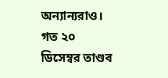অন্যান্যরাও। গত ২০ ডিসেম্বর তাণ্ডব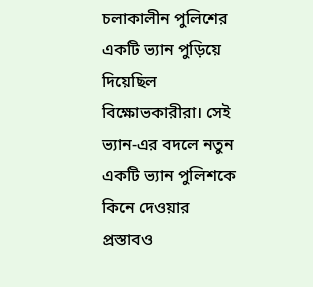চলাকালীন পুলিশের একটি ভ্যান পুড়িয়ে দিয়েছিল বিক্ষোভকারীরা। সেই ভ্যান-এর বদলে নতুন একটি ভ্যান পুলিশকে কিনে দেওয়ার প্রস্তাবও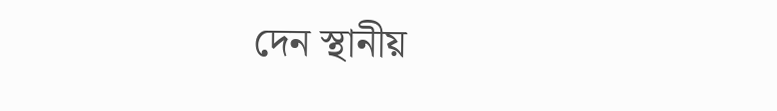দেন স্থানীয়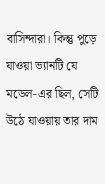বাসিন্দারা। কিন্তু পুড়ে যাওয়া ভ্যানটি যে মডেল-এর ছিল, সেটি উঠে যাওয়ায় তার দাম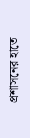প্রশাসনের হাতে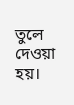তুলে দেওয়া হয়।